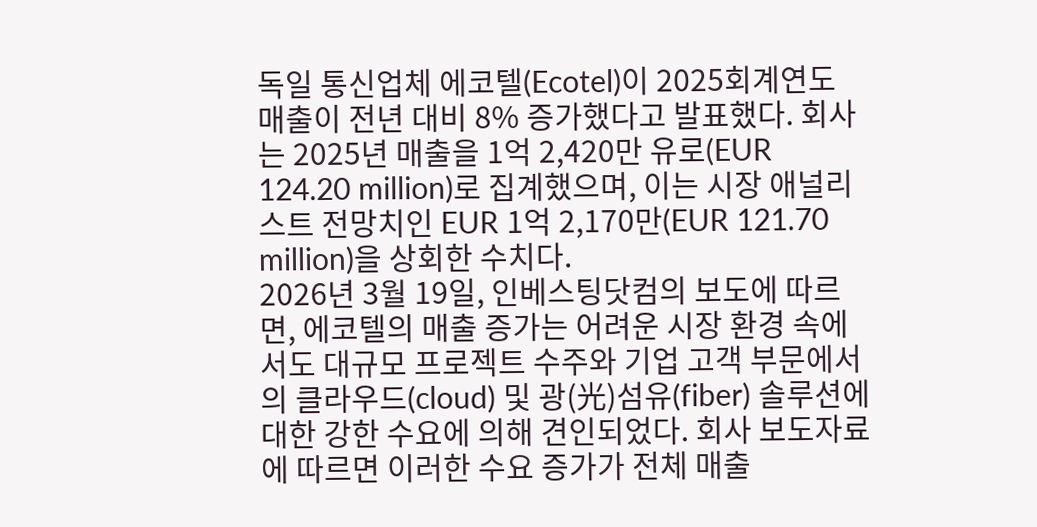독일 통신업체 에코텔(Ecotel)이 2025회계연도 매출이 전년 대비 8% 증가했다고 발표했다. 회사는 2025년 매출을 1억 2,420만 유로(EUR 124.20 million)로 집계했으며, 이는 시장 애널리스트 전망치인 EUR 1억 2,170만(EUR 121.70 million)을 상회한 수치다.
2026년 3월 19일, 인베스팅닷컴의 보도에 따르면, 에코텔의 매출 증가는 어려운 시장 환경 속에서도 대규모 프로젝트 수주와 기업 고객 부문에서의 클라우드(cloud) 및 광(光)섬유(fiber) 솔루션에 대한 강한 수요에 의해 견인되었다. 회사 보도자료에 따르면 이러한 수요 증가가 전체 매출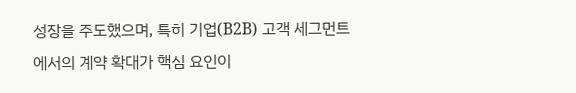성장을 주도했으며, 특히 기업(B2B) 고객 세그먼트에서의 계약 확대가 핵심 요인이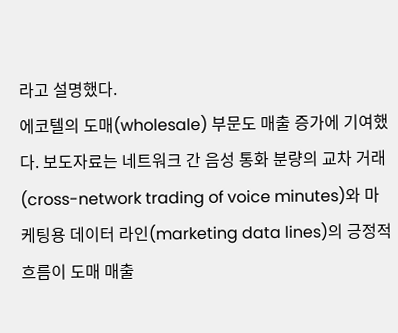라고 설명했다.
에코텔의 도매(wholesale) 부문도 매출 증가에 기여했다. 보도자료는 네트워크 간 음성 통화 분량의 교차 거래(cross-network trading of voice minutes)와 마케팅용 데이터 라인(marketing data lines)의 긍정적 흐름이 도매 매출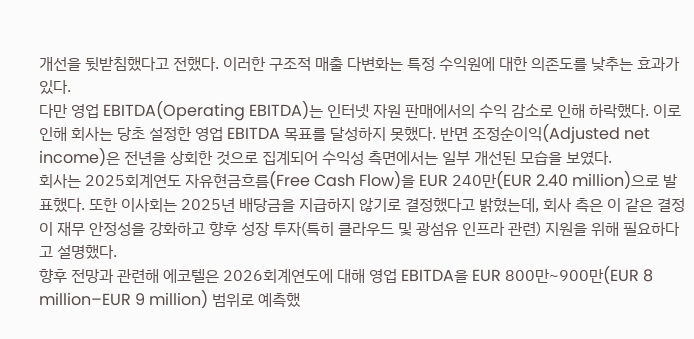개선을 뒷받침했다고 전했다. 이러한 구조적 매출 다변화는 특정 수익원에 대한 의존도를 낮추는 효과가 있다.
다만 영업 EBITDA(Operating EBITDA)는 인터넷 자원 판매에서의 수익 감소로 인해 하락했다. 이로 인해 회사는 당초 설정한 영업 EBITDA 목표를 달성하지 못했다. 반면 조정순이익(Adjusted net income)은 전년을 상회한 것으로 집계되어 수익성 측면에서는 일부 개선된 모습을 보였다.
회사는 2025회계연도 자유현금흐름(Free Cash Flow)을 EUR 240만(EUR 2.40 million)으로 발표했다. 또한 이사회는 2025년 배당금을 지급하지 않기로 결정했다고 밝혔는데, 회사 측은 이 같은 결정이 재무 안정성을 강화하고 향후 성장 투자(특히 클라우드 및 광섬유 인프라 관련) 지원을 위해 필요하다고 설명했다.
향후 전망과 관련해 에코텔은 2026회계연도에 대해 영업 EBITDA을 EUR 800만~900만(EUR 8 million–EUR 9 million) 범위로 예측했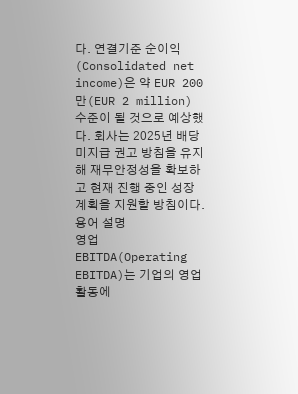다. 연결기준 순이익(Consolidated net income)은 약 EUR 200만(EUR 2 million) 수준이 될 것으로 예상했다. 회사는 2025년 배당 미지급 권고 방침을 유지해 재무안정성을 확보하고 현재 진행 중인 성장 계획을 지원할 방침이다.
용어 설명
영업 EBITDA(Operating EBITDA)는 기업의 영업활동에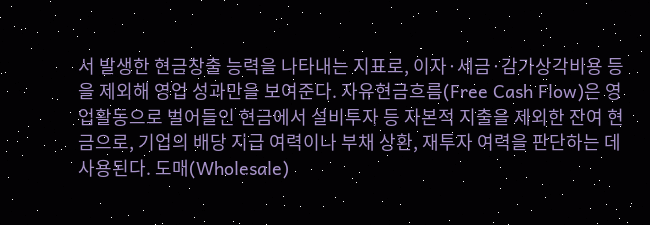서 발생한 현금창출 능력을 나타내는 지표로, 이자·세금·감가상각비용 등을 제외해 영업 성과만을 보여준다. 자유현금흐름(Free Cash Flow)은 영업활동으로 벌어들인 현금에서 설비투자 등 자본적 지출을 제외한 잔여 현금으로, 기업의 배당 지급 여력이나 부채 상환, 재투자 여력을 판단하는 데 사용된다. 도매(Wholesale)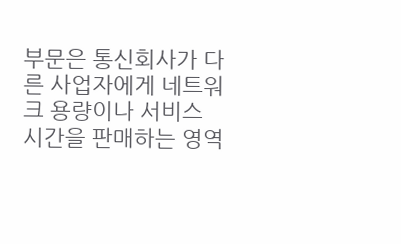부문은 통신회사가 다른 사업자에게 네트워크 용량이나 서비스 시간을 판매하는 영역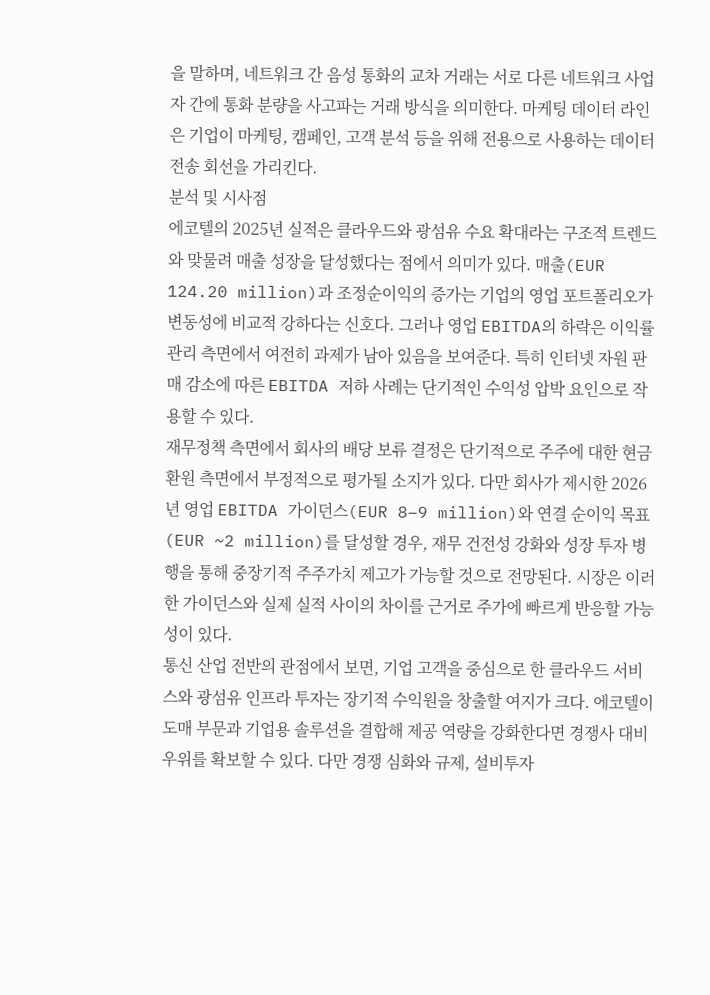을 말하며, 네트워크 간 음성 통화의 교차 거래는 서로 다른 네트워크 사업자 간에 통화 분량을 사고파는 거래 방식을 의미한다. 마케팅 데이터 라인은 기업이 마케팅, 캠페인, 고객 분석 등을 위해 전용으로 사용하는 데이터 전송 회선을 가리킨다.
분석 및 시사점
에코텔의 2025년 실적은 클라우드와 광섬유 수요 확대라는 구조적 트렌드와 맞물려 매출 성장을 달성했다는 점에서 의미가 있다. 매출(EUR 124.20 million)과 조정순이익의 증가는 기업의 영업 포트폴리오가 변동성에 비교적 강하다는 신호다. 그러나 영업 EBITDA의 하락은 이익률 관리 측면에서 여전히 과제가 남아 있음을 보여준다. 특히 인터넷 자원 판매 감소에 따른 EBITDA 저하 사례는 단기적인 수익성 압박 요인으로 작용할 수 있다.
재무정책 측면에서 회사의 배당 보류 결정은 단기적으로 주주에 대한 현금 환원 측면에서 부정적으로 평가될 소지가 있다. 다만 회사가 제시한 2026년 영업 EBITDA 가이던스(EUR 8–9 million)와 연결 순이익 목표(EUR ~2 million)를 달성할 경우, 재무 건전성 강화와 성장 투자 병행을 통해 중장기적 주주가치 제고가 가능할 것으로 전망된다. 시장은 이러한 가이던스와 실제 실적 사이의 차이를 근거로 주가에 빠르게 반응할 가능성이 있다.
통신 산업 전반의 관점에서 보면, 기업 고객을 중심으로 한 클라우드 서비스와 광섬유 인프라 투자는 장기적 수익원을 창출할 여지가 크다. 에코텔이 도매 부문과 기업용 솔루션을 결합해 제공 역량을 강화한다면 경쟁사 대비 우위를 확보할 수 있다. 다만 경쟁 심화와 규제, 설비투자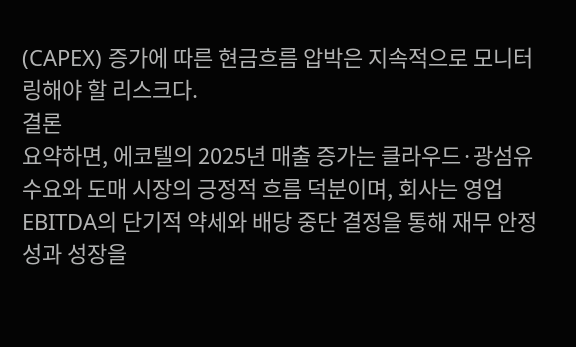(CAPEX) 증가에 따른 현금흐름 압박은 지속적으로 모니터링해야 할 리스크다.
결론
요약하면, 에코텔의 2025년 매출 증가는 클라우드·광섬유 수요와 도매 시장의 긍정적 흐름 덕분이며, 회사는 영업 EBITDA의 단기적 약세와 배당 중단 결정을 통해 재무 안정성과 성장을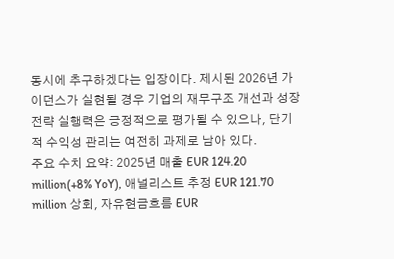동시에 추구하겠다는 입장이다. 제시된 2026년 가이던스가 실현될 경우 기업의 재무구조 개선과 성장 전략 실행력은 긍정적으로 평가될 수 있으나, 단기적 수익성 관리는 여전히 과제로 남아 있다.
주요 수치 요약: 2025년 매출 EUR 124.20 million(+8% YoY), 애널리스트 추정 EUR 121.70 million 상회, 자유현금흐름 EUR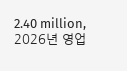2.40 million, 2026년 영업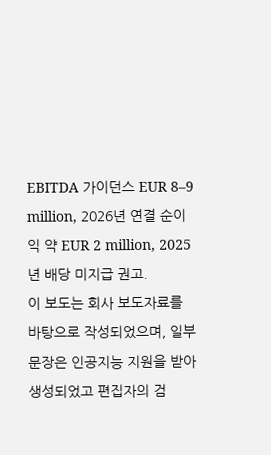EBITDA 가이던스 EUR 8–9 million, 2026년 연결 순이익 약 EUR 2 million, 2025년 배당 미지급 권고.
이 보도는 회사 보도자료를 바탕으로 작성되었으며, 일부 문장은 인공지능 지원을 받아 생성되었고 편집자의 검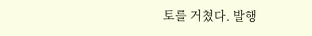토를 거쳤다. 발행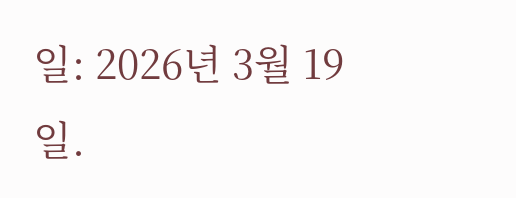일: 2026년 3월 19일.